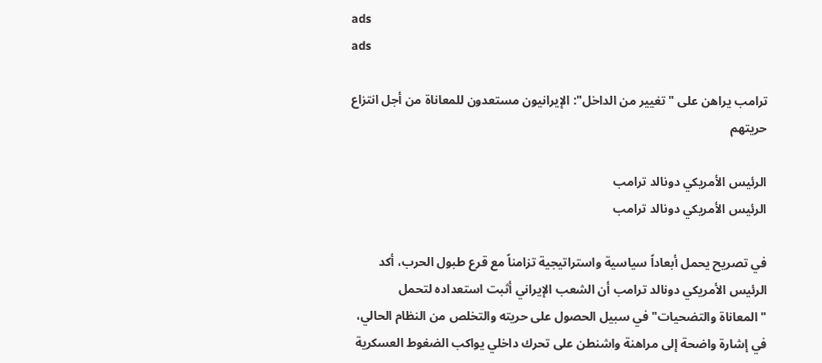ads
ads

ترامب يراهن على "تغيير من الداخل": الإيرانيون مستعدون للمعاناة من أجل انتزاع حريتهم

الرئيس الأمريكي دونالد ترامب
الرئيس الأمريكي دونالد ترامب

في تصريح يحمل أبعاداً سياسية واستراتيجية تزامناً مع قرع طبول الحرب، أكد الرئيس الأمريكي دونالد ترامب أن الشعب الإيراني أثبت استعداده لتحمل "المعاناة والتضحيات" في سبيل الحصول على حريته والتخلص من النظام الحالي، في إشارة واضحة إلى مراهنة واشنطن على تحرك داخلي يواكب الضغوط العسكرية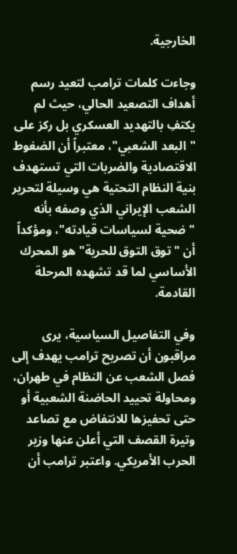الخارجية.

وجاءت كلمات ترامب لتعيد رسم أهداف التصعيد الحالي، حيث لم يكتفِ بالتهديد العسكري بل ركز على "البعد الشعبي"، معتبراً أن الضغوط الاقتصادية والضربات التي تستهدف بنية النظام التحتية هي وسيلة لتحرير الشعب الإيراني الذي وصفه بأنه "ضحية لسياسات قيادته"، ومؤكداً أن "توق التوق للحرية" هو المحرك الأساسي لما قد تشهده المرحلة القادمة.

وفي التفاصيل السياسية، يرى مراقبون أن تصريح ترامب يهدف إلى فصل الشعب عن النظام في طهران، ومحاولة تحييد الحاضنة الشعبية أو حتى تحفيزها للانتفاض مع تصاعد وتيرة القصف التي أعلن عنها وزير الحرب الأمريكي. واعتبر ترامب أن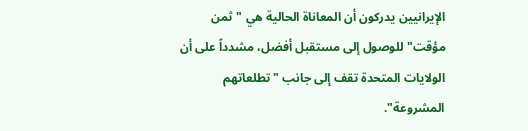الإيرانيين يدركون أن المعاناة الحالية هي "ثمن مؤقت" للوصول إلى مستقبل أفضل، مشدداً على أن الولايات المتحدة تقف إلى جانب "تطلعاتهم المشروعة".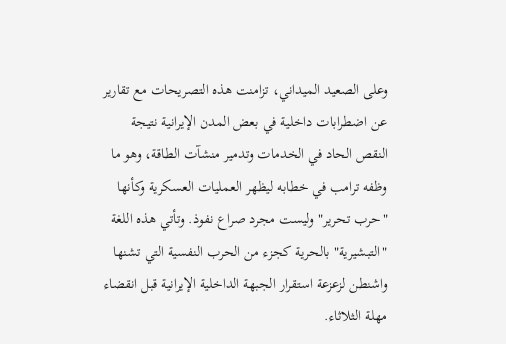وعلى الصعيد الميداني، تزامنت هذه التصريحات مع تقارير عن اضطرابات داخلية في بعض المدن الإيرانية نتيجة النقص الحاد في الخدمات وتدمير منشآت الطاقة، وهو ما وظفه ترامب في خطابه ليظهر العمليات العسكرية وكأنها "حرب تحرير" وليست مجرد صراع نفوذ. وتأتي هذه اللغة "التبشيرية" بالحرية كجزء من الحرب النفسية التي تشنها واشنطن لزعزعة استقرار الجبهة الداخلية الإيرانية قبل انقضاء مهلة الثلاثاء.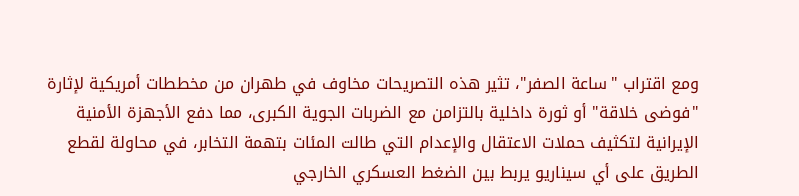ومع اقتراب "ساعة الصفر"، تثير هذه التصريحات مخاوف في طهران من مخططات أمريكية لإثارة "فوضى خلاقة" أو ثورة داخلية بالتزامن مع الضربات الجوية الكبرى، مما دفع الأجهزة الأمنية الإيرانية لتكثيف حملات الاعتقال والإعدام التي طالت المئات بتهمة التخابر، في محاولة لقطع الطريق على أي سيناريو يربط بين الضغط العسكري الخارجي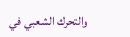والتحرك الشعبي في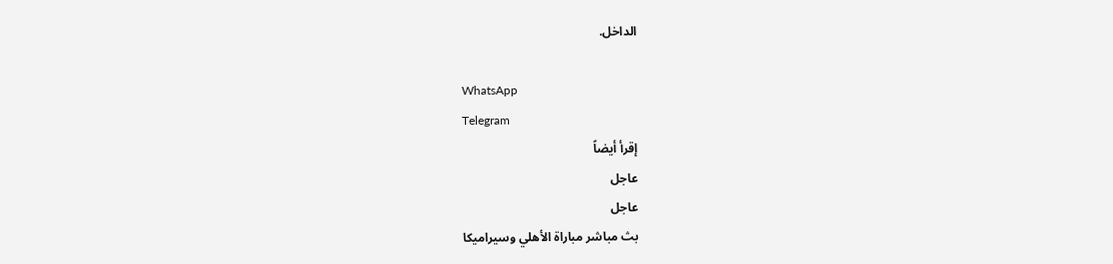الداخل.

WhatsApp
Telegram
إقرأ أيضاً
عاجل
عاجل
بث مباشر مباراة الأهلي وسيراميكا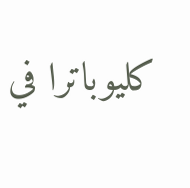كليوباترا في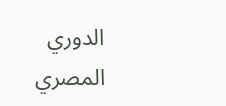الدوري المصري